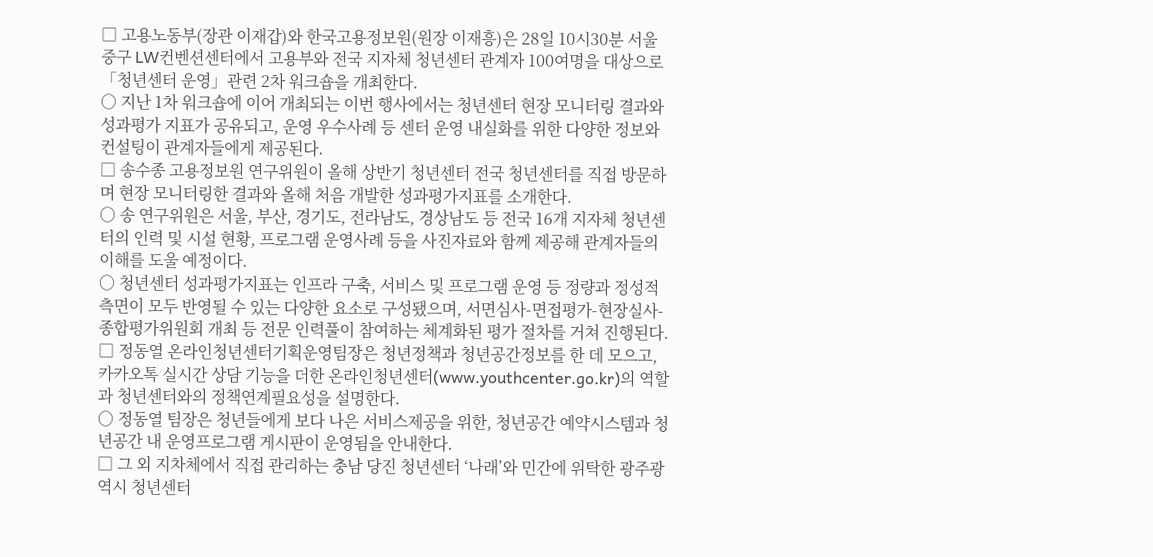□ 고용노동부(장관 이재갑)와 한국고용정보원(원장 이재흥)은 28일 10시30분 서울 중구 LW컨벤션센터에서 고용부와 전국 지자체 청년센터 관계자 100여명을 대상으로 「청년센터 운영」관련 2차 워크숍을 개최한다.
○ 지난 1차 워크숍에 이어 개최되는 이번 행사에서는 청년센터 현장 모니터링 결과와 성과평가 지표가 공유되고, 운영 우수사례 등 센터 운영 내실화를 위한 다양한 정보와 컨설팅이 관계자들에게 제공된다.
□ 송수종 고용정보원 연구위원이 올해 상반기 청년센터 전국 청년센터를 직접 방문하며 현장 모니터링한 결과와 올해 처음 개발한 성과평가지표를 소개한다.
○ 송 연구위원은 서울, 부산, 경기도, 전라남도, 경상남도 등 전국 16개 지자체 청년센터의 인력 및 시설 현황, 프로그램 운영사례 등을 사진자료와 함께 제공해 관계자들의 이해를 도울 예정이다.
○ 청년센터 성과평가지표는 인프라 구축, 서비스 및 프로그램 운영 등 정량과 정성적 측면이 모두 반영될 수 있는 다양한 요소로 구성됐으며, 서면심사-면접평가-현장실사-종합평가위원회 개최 등 전문 인력풀이 참여하는 체계화된 평가 절차를 거쳐 진행된다.
□ 정동열 온라인청년센터기획운영팀장은 청년정책과 청년공간정보를 한 데 모으고, 카카오톡 실시간 상담 기능을 더한 온라인청년센터(www.youthcenter.go.kr)의 역할과 청년센터와의 정책연계필요성을 설명한다.
○ 정동열 팀장은 청년들에게 보다 나은 서비스제공을 위한, 청년공간 예약시스템과 청년공간 내 운영프로그램 게시판이 운영됨을 안내한다.
□ 그 외 지차체에서 직접 관리하는 충남 당진 청년센터 ‘나래’와 민간에 위탁한 광주광역시 청년센터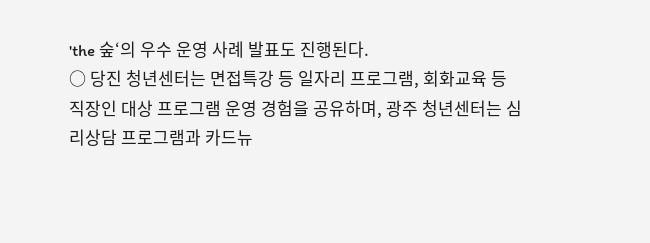'the 숲‘의 우수 운영 사례 발표도 진행된다.
○ 당진 청년센터는 면접특강 등 일자리 프로그램, 회화교육 등 직장인 대상 프로그램 운영 경험을 공유하며, 광주 청년센터는 심리상담 프로그램과 카드뉴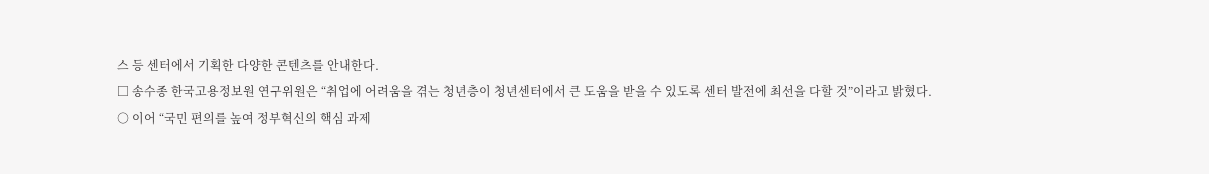스 등 센터에서 기획한 다양한 콘텐츠를 안내한다.
□ 송수종 한국고용정보원 연구위원은 “취업에 어려움을 겪는 청년층이 청년센터에서 큰 도움을 받을 수 있도록 센터 발전에 최선을 다할 것”이라고 밝혔다.
○ 이어 “국민 편의를 높여 정부혁신의 핵심 과제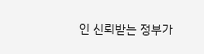인 신뢰받는 정부가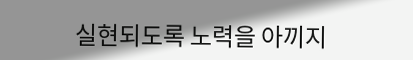실현되도록 노력을 아끼지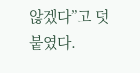않겠다”고 덧붙였다.